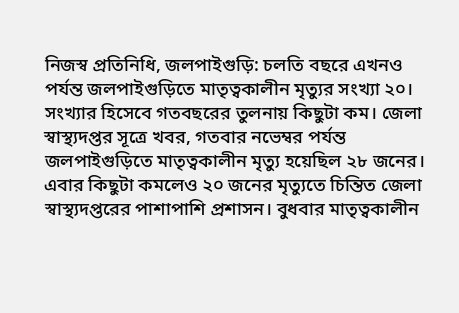নিজস্ব প্রতিনিধি, জলপাইগুড়ি: চলতি বছরে এখনও পর্যন্ত জলপাইগুড়িতে মাতৃত্বকালীন মৃত্যুর সংখ্যা ২০। সংখ্যার হিসেবে গতবছরের তুলনায় কিছুটা কম। জেলা স্বাস্থ্যদপ্তর সূত্রে খবর, গতবার নভেম্বর পর্যন্ত জলপাইগুড়িতে মাতৃত্বকালীন মৃত্যু হয়েছিল ২৮ জনের। এবার কিছুটা কমলেও ২০ জনের মৃত্যুতে চিন্তিত জেলা স্বাস্থ্যদপ্তরের পাশাপাশি প্রশাসন। বুধবার মাতৃত্বকালীন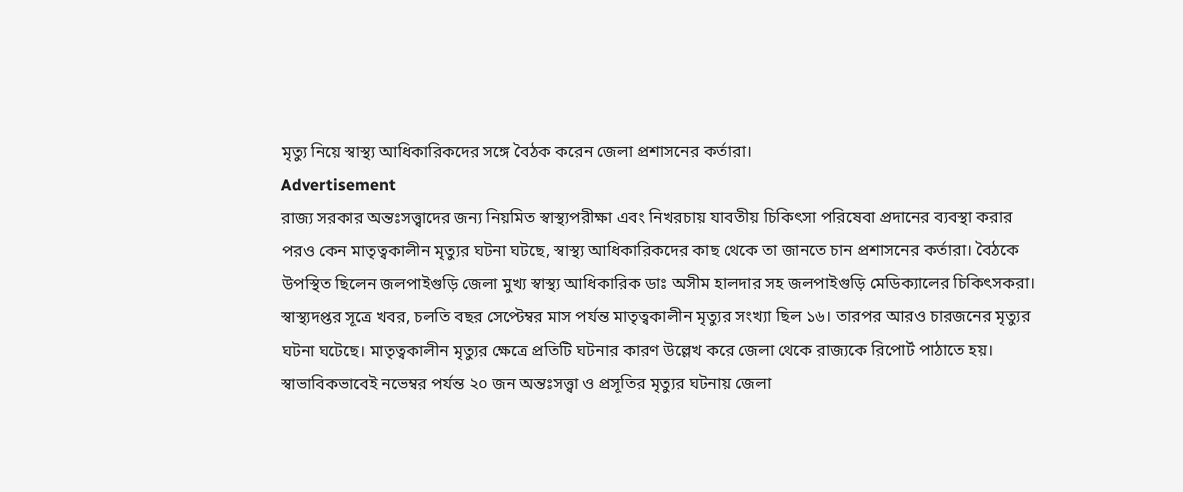মৃত্যু নিয়ে স্বাস্থ্য আধিকারিকদের সঙ্গে বৈঠক করেন জেলা প্রশাসনের কর্তারা।
Advertisement
রাজ্য সরকার অন্তঃসত্ত্বাদের জন্য নিয়মিত স্বাস্থ্যপরীক্ষা এবং নিখরচায় যাবতীয় চিকিৎসা পরিষেবা প্রদানের ব্যবস্থা করার পরও কেন মাতৃত্বকালীন মৃত্যুর ঘটনা ঘটছে, স্বাস্থ্য আধিকারিকদের কাছ থেকে তা জানতে চান প্রশাসনের কর্তারা। বৈঠকে উপস্থিত ছিলেন জলপাইগুড়ি জেলা মুখ্য স্বাস্থ্য আধিকারিক ডাঃ অসীম হালদার সহ জলপাইগুড়ি মেডিক্যালের চিকিৎসকরা।
স্বাস্থ্যদপ্তর সূত্রে খবর, চলতি বছর সেপ্টেম্বর মাস পর্যন্ত মাতৃত্বকালীন মৃত্যুর সংখ্যা ছিল ১৬। তারপর আরও চারজনের মৃত্যুর ঘটনা ঘটেছে। মাতৃত্বকালীন মৃত্যুর ক্ষেত্রে প্রতিটি ঘটনার কারণ উল্লেখ করে জেলা থেকে রাজ্যকে রিপোর্ট পাঠাতে হয়। স্বাভাবিকভাবেই নভেম্বর পর্যন্ত ২০ জন অন্তঃসত্ত্বা ও প্রসূতির মৃত্যুর ঘটনায় জেলা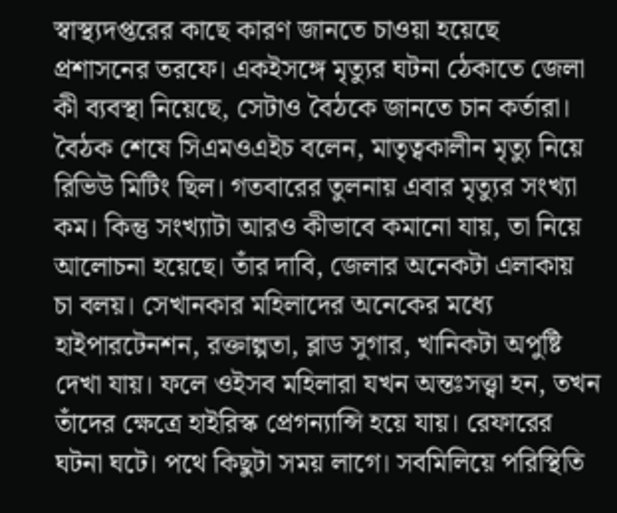স্বাস্থ্যদপ্তরের কাছে কারণ জানতে চাওয়া হয়েছে প্রশাসনের তরফে। একইসঙ্গে মৃত্যুর ঘটনা ঠেকাতে জেলা কী ব্যবস্থা নিয়েছে, সেটাও বৈঠকে জানতে চান কর্তারা।
বৈঠক শেষে সিএমওএইচ বলেন, মাতৃত্বকালীন মৃত্যু নিয়ে রিভিউ মিটিং ছিল। গতবারের তুলনায় এবার মৃত্যুর সংখ্যা কম। কিন্তু সংখ্যাটা আরও কীভাবে কমানো যায়, তা নিয়ে আলোচনা হয়েছে। তাঁর দাবি, জেলার অনেকটা এলাকায় চা বলয়। সেখানকার মহিলাদের অনেকের মধ্যে হাইপারটেনশন, রক্তাল্পতা, ব্লাড সুগার, খানিকটা অপুষ্টি দেখা যায়। ফলে ওইসব মহিলারা যখন অন্তঃসত্ত্বা হন, তখন তাঁদের ক্ষেত্রে হাইরিস্ক প্রেগন্যান্সি হয়ে যায়। রেফারের ঘটনা ঘটে। পথে কিছুটা সময় লাগে। সবমিলিয়ে পরিস্থিতি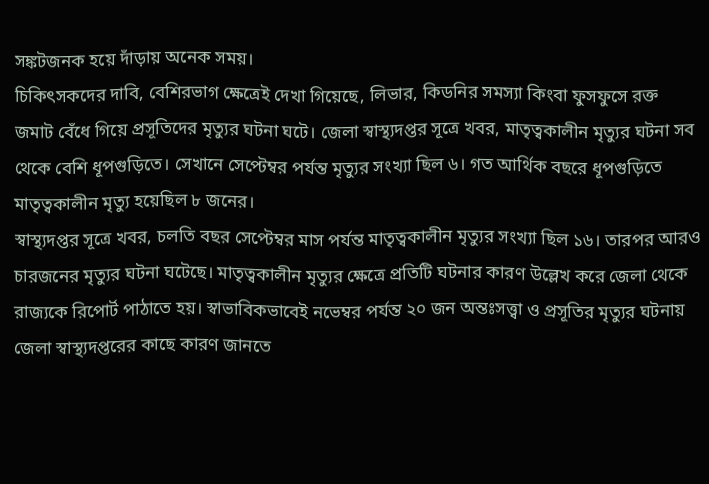সঙ্কটজনক হয়ে দাঁড়ায় অনেক সময়।
চিকিৎসকদের দাবি, বেশিরভাগ ক্ষেত্রেই দেখা গিয়েছে, লিভার, কিডনির সমস্যা কিংবা ফুসফুসে রক্ত জমাট বেঁধে গিয়ে প্রসূতিদের মৃত্যুর ঘটনা ঘটে। জেলা স্বাস্থ্যদপ্তর সূত্রে খবর, মাতৃত্বকালীন মৃত্যুর ঘটনা সব থেকে বেশি ধূপগুড়িতে। সেখানে সেপ্টেম্বর পর্যন্ত মৃত্যুর সংখ্যা ছিল ৬। গত আর্থিক বছরে ধূপগুড়িতে মাতৃত্বকালীন মৃত্যু হয়েছিল ৮ জনের।
স্বাস্থ্যদপ্তর সূত্রে খবর, চলতি বছর সেপ্টেম্বর মাস পর্যন্ত মাতৃত্বকালীন মৃত্যুর সংখ্যা ছিল ১৬। তারপর আরও চারজনের মৃত্যুর ঘটনা ঘটেছে। মাতৃত্বকালীন মৃত্যুর ক্ষেত্রে প্রতিটি ঘটনার কারণ উল্লেখ করে জেলা থেকে রাজ্যকে রিপোর্ট পাঠাতে হয়। স্বাভাবিকভাবেই নভেম্বর পর্যন্ত ২০ জন অন্তঃসত্ত্বা ও প্রসূতির মৃত্যুর ঘটনায় জেলা স্বাস্থ্যদপ্তরের কাছে কারণ জানতে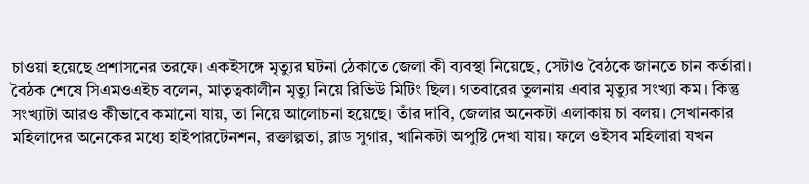চাওয়া হয়েছে প্রশাসনের তরফে। একইসঙ্গে মৃত্যুর ঘটনা ঠেকাতে জেলা কী ব্যবস্থা নিয়েছে, সেটাও বৈঠকে জানতে চান কর্তারা।
বৈঠক শেষে সিএমওএইচ বলেন, মাতৃত্বকালীন মৃত্যু নিয়ে রিভিউ মিটিং ছিল। গতবারের তুলনায় এবার মৃত্যুর সংখ্যা কম। কিন্তু সংখ্যাটা আরও কীভাবে কমানো যায়, তা নিয়ে আলোচনা হয়েছে। তাঁর দাবি, জেলার অনেকটা এলাকায় চা বলয়। সেখানকার মহিলাদের অনেকের মধ্যে হাইপারটেনশন, রক্তাল্পতা, ব্লাড সুগার, খানিকটা অপুষ্টি দেখা যায়। ফলে ওইসব মহিলারা যখন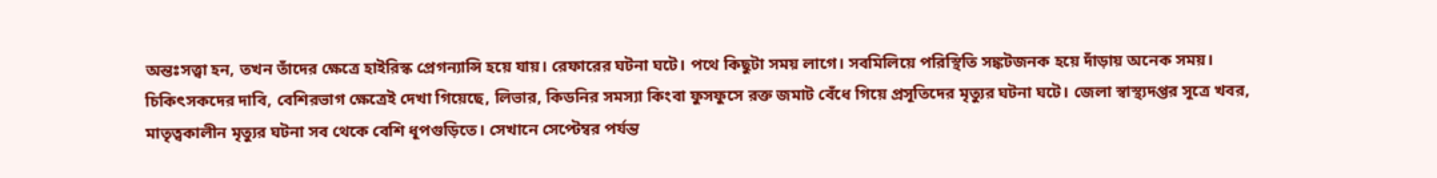অন্তঃসত্ত্বা হন, তখন তাঁদের ক্ষেত্রে হাইরিস্ক প্রেগন্যান্সি হয়ে যায়। রেফারের ঘটনা ঘটে। পথে কিছুটা সময় লাগে। সবমিলিয়ে পরিস্থিতি সঙ্কটজনক হয়ে দাঁড়ায় অনেক সময়।
চিকিৎসকদের দাবি, বেশিরভাগ ক্ষেত্রেই দেখা গিয়েছে, লিভার, কিডনির সমস্যা কিংবা ফুসফুসে রক্ত জমাট বেঁধে গিয়ে প্রসূতিদের মৃত্যুর ঘটনা ঘটে। জেলা স্বাস্থ্যদপ্তর সূত্রে খবর, মাতৃত্বকালীন মৃত্যুর ঘটনা সব থেকে বেশি ধূপগুড়িতে। সেখানে সেপ্টেম্বর পর্যন্ত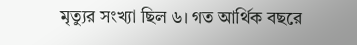মৃত্যুর সংখ্যা ছিল ৬। গত আর্থিক বছরে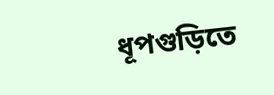ধূপগুড়িতে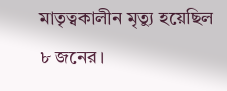মাতৃত্বকালীন মৃত্যু হয়েছিল ৮ জনের।